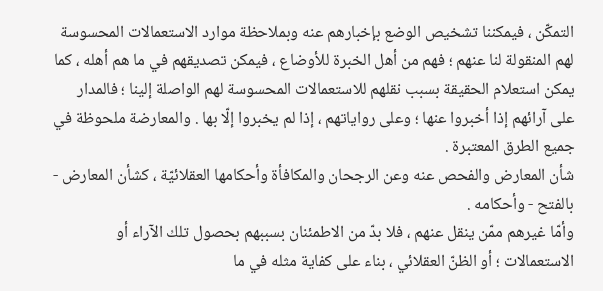التمكّن ، فيمكننا تشخيص الوضع بإخبارهم عنه وبملاحظة موارد الاستعمالات المحسوسة لهم المنقولة لنا عنهم ؛ فهم من أهل الخبرة للأوضاع ، فيمكن تصديقهم في ما هم أهله ، كما يمكن استعلام الحقيقة بسبب نقلهم للاستعمالات المحسوسة لهم الواصلة إلينا ؛ فالمدار على آرائهم إذا أخبروا عنها ؛ وعلى رواياتهم ، إذا لم يخبروا إلّا بها . والمعارضة ملحوظة في جميع الطرق المعتبرة .
شأن المعارض والفحص عنه وعن الرجحان والمكافأة وأحكامها العقلائيّة ، كشأن المعارض - بالفتح - وأحكامه .
وأمّا غيرهم ممّن ينقل عنهم ، فلا بدّ من الاطمئنان بسببهم بحصول تلك الآراء أو الاستعمالات ؛ أو الظنّ العقلائي ، بناء على كفاية مثله في ما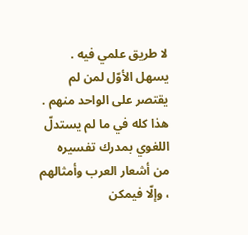لا طريق علمي فيه . يسهل الأوّل لمن لم يقتصر على الواحد منهم .
هذا كله في ما لم يستدلّ اللغوي بمدرك تفسيره من أشعار العرب وأمثالهم ، وإلّا فيمكن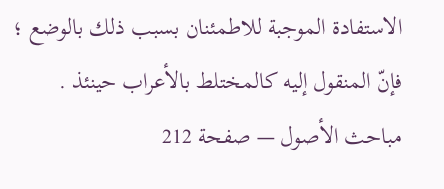الاستفادة الموجبة للاطمئنان بسبب ذلك بالوضع ؛ فإنّ المنقول إليه كالمختلط بالأعراب حينئذ .
مباحث الأصول — صفحة 212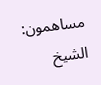مساهمون: الشيخ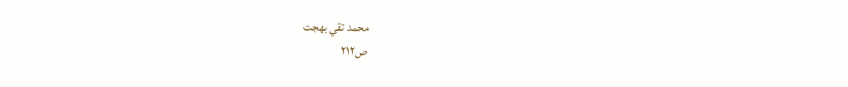محمد تقي بهجت
ص٢١٢